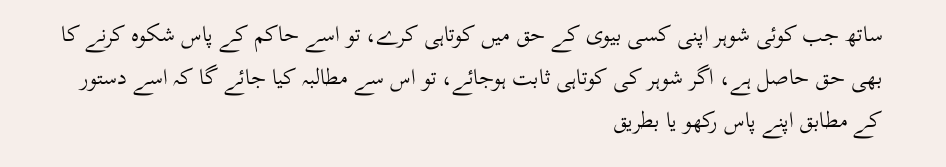ساتھ جب کوئی شوہر اپنی کسی بیوی کے حق میں کوتاہی کرے، تو اسے حاکم کے پاس شکوہ کرنے کا بھی حق حاصل ہے، اگر شوہر کی کوتاہی ثابت ہوجائے، تو اس سے مطالبہ کیا جائے گا کہ اسے دستور کے مطابق اپنے پاس رکھو یا بطریق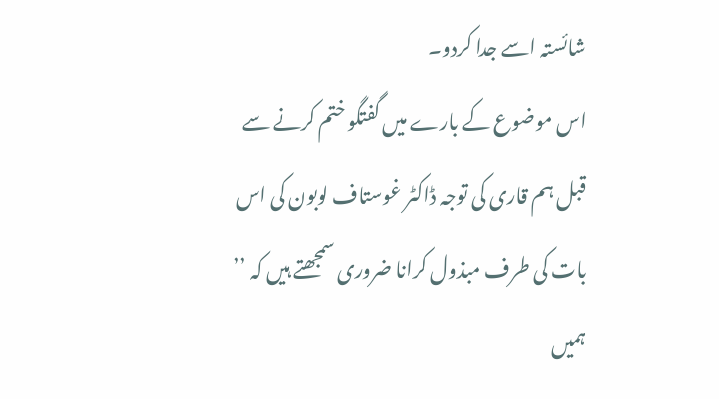شائستہ اسے جدا کردو۔
اس موضوع کے بارے میں گفتگو ختم کرنے سے قبل ہم قاری کی توجہ ڈاکٹر غوستاف لوبون کی اس بات کی طرف مبذول کرانا ضروری سمجھتے ہیں کہ ’’ ہمیں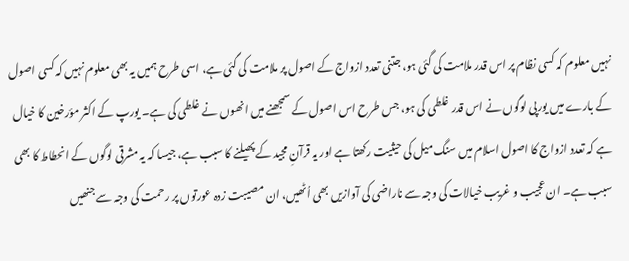نہیں معلوم کہ کسی نظام پر اس قدر ملامت کی گئی ہو، جتنی تعدد ازواج کے اصول پر ملامت کی گئی ہے، اسی طرح ہمیں یہ بھی معلوم نہیں کہ کسی اصول کے بارے میں یورپی لوگوں نے اس قدر غلطی کی ہو، جس طرح اس اصول کے سمجھنے میں انھوں نے غلطی کی ہے۔ یورپ کے اکثر مؤرخین کا خیال ہے کہ تعدد ازواج کا اصول اسلام میں سنگ میل کی حیثیت رکھتا ہے اور یہ قرآنِ مجید کے پھیلنے کا سبب ہے، جیسا کہ یہ مشرقی لوگوں کے انحطاط کا بھی سبب ہے۔ ان عجیب و غریب خیالات کی وجہ سے ناراضی کی آوازیں بھی اُٹھیں، ان مصیبت زدہ عورتوں پر رحمت کی وجہ سے جنھیں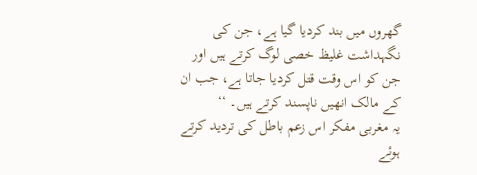گھروں میں بند کردیا گیا ہے، جن کی نگہداشت غلیظ خصی لوگ کرتے ہیں اور جن کو اس وقت قتل کردیا جاتا ہے، جب ان کے مالک انھیں ناپسند کرتے ہیں۔ ‘‘
یہ مغربی مفکر اس زعم باطل کی تردید کرتے ہوئے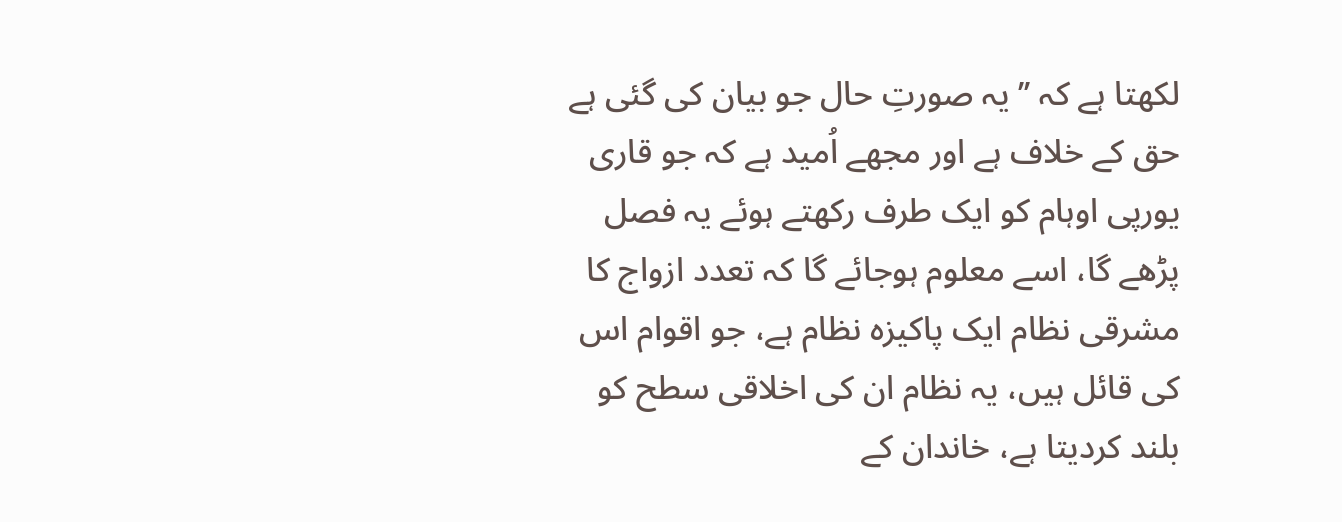لکھتا ہے کہ ’’ یہ صورتِ حال جو بیان کی گئی ہے حق کے خلاف ہے اور مجھے اُمید ہے کہ جو قاری یورپی اوہام کو ایک طرف رکھتے ہوئے یہ فصل پڑھے گا، اسے معلوم ہوجائے گا کہ تعدد ازواج کا مشرقی نظام ایک پاکیزہ نظام ہے، جو اقوام اس کی قائل ہیں، یہ نظام ان کی اخلاقی سطح کو بلند کردیتا ہے، خاندان کے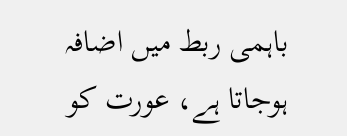باہمی ربط میں اضافہ ہوجاتا ہے، عورت کو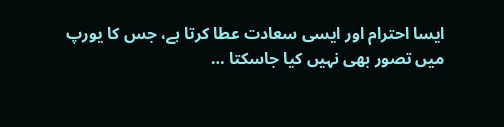ایسا احترام اور ایسی سعادت عطا کرتا ہے، جس کا یورپ میں تصور بھی نہیں کیا جاسکتا …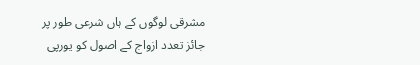مشرقی لوگوں کے ہاں شرعی طور پر جائز تعدد ازواج کے اصول کو یورپی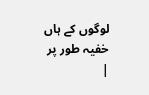لوگوں کے ہاں خفیہ طور پر
|